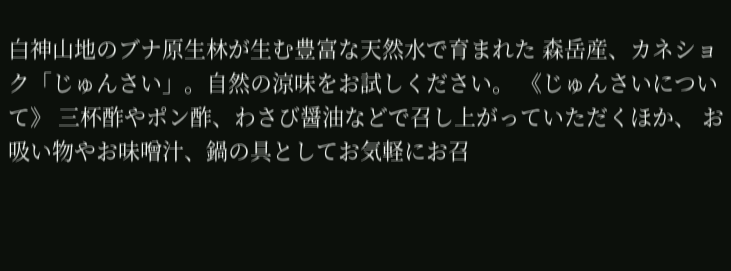白神山地のブナ原生林が生む豊富な天然水で育まれた 森岳産、カネショク「じゅんさい」。自然の涼味をお試しください。 《じゅんさいについて》 三杯酢やポン酢、わさび醤油などで召し上がっていただくほか、 お吸い物やお味噌汁、鍋の具としてお気軽にお召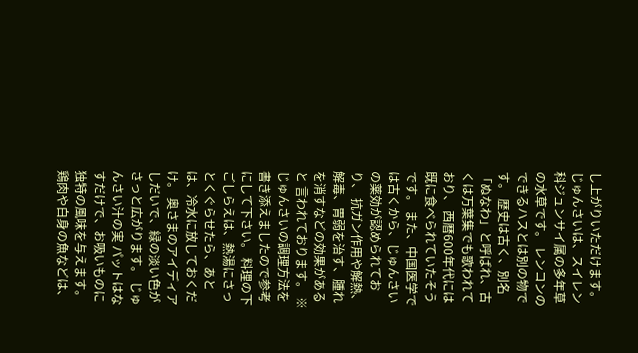し上がりいただけます。 じゅんさいは、スイレン科ジュンサイ属の多年草の水草です。 レンコンのできるハスとは別の物です。 歴史は古く、別名「ぬなわ」と呼ばれ、古くは万葉集でも歌われており、 西暦600年代には既に食べられていたそうです。 また、中国医学では古くから、じゅんさいの薬効が認められており、 抗ガン作用や解熱、解毒、胃弱を治す、腫れを消すなどの効果があると 言われております。 ※じゅんさいの調理方法を書き添えましたので参考にして下さい。 料理の下ごしらえは、熱湯にさっとくぐらせたら、あとは、冷水に放しておくだけ。 奥さまのアイディアしだいで、緑の淡い色がさっと広がります。 じゅんさい汁の実 パットはなすだけで、お吸いものに独特の風味を与えます。鶏肉や白身の魚などは、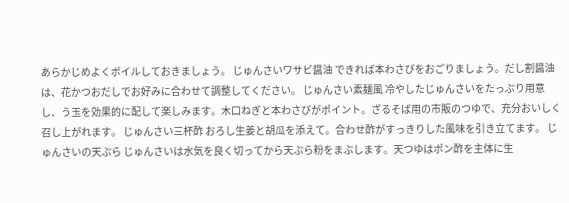あらかじめよくボイルしておきましょう。 じゅんさいワサビ醤油 できれば本わさびをおごりましょう。だし割醤油は、花かつおだしでお好みに合わせて調整してください。 じゅんさい素麺風 冷やしたじゅんさいをたっぷり用意し、う玉を効果的に配して楽しみます。木口ねぎと本わさびがポイント。ざるそば用の市販のつゆで、充分おいしく召し上がれます。 じゅんさい三杯酢 おろし生姜と胡瓜を添えて。合わせ酢がすっきりした風味を引き立てます。 じゅんさいの天ぷら じゅんさいは水気を良く切ってから天ぷら粉をまぶします。天つゆはポン酢を主体に生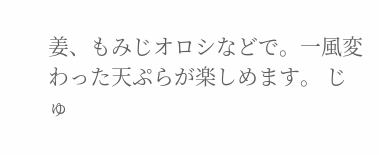姜、もみじオロシなどで。一風変わった天ぷらが楽しめます。 じゅ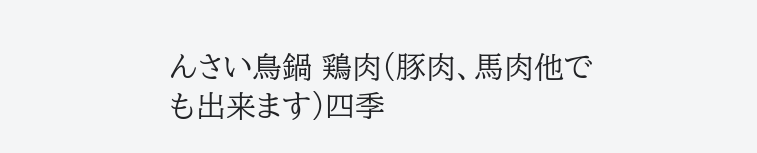んさい鳥鍋 鶏肉(豚肉、馬肉他でも出来ます)四季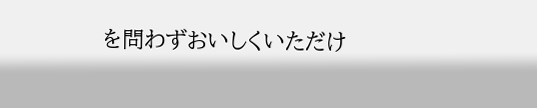を問わずおいしくいただけ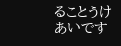ることうけあいです